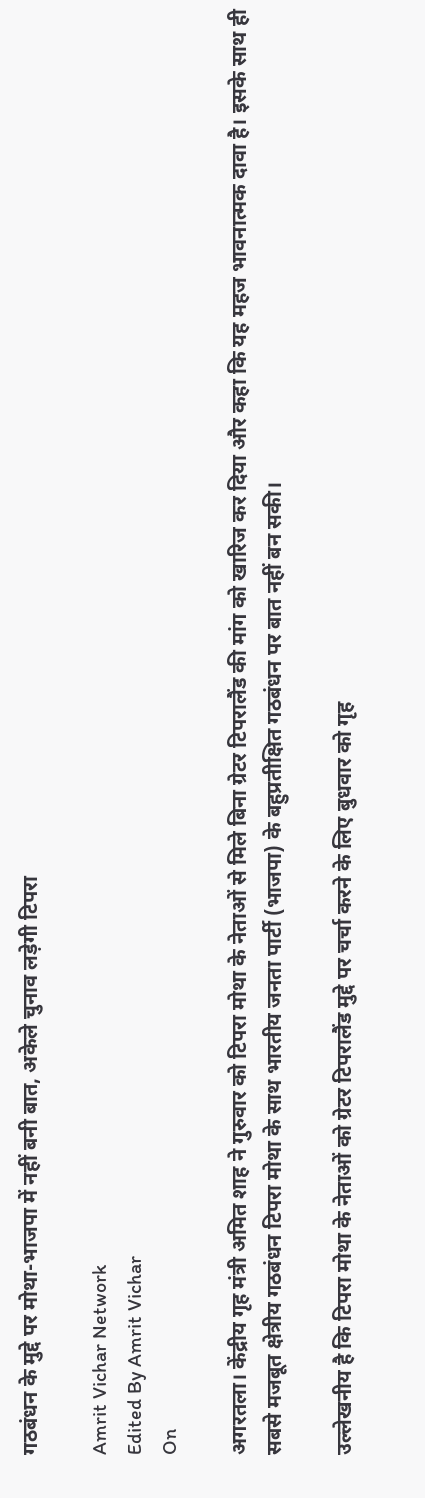गठबंधन के मुद्दे पर मोथा-भाजपा में नहीं बनी बात, अकेले चुनाव लड़ेगी टिपरा

Amrit Vichar Network
Edited By Amrit Vichar
On

अगरतला। केंद्रीय गृह मंत्री अमित शाह ने गुरुवार को टिपरा मोथा के नेताओं से मिले बिना ग्रेटर टिपरालैंड की मांग को खारिज कर दिया और कहा कि यह महज भावनात्मक दावा है। इसके साथ ही सबसे मजबूत क्षेत्रीय गठबंधन टिपरा मोथा के साथ भारतीय जनता पार्टी (भाजपा) के बहुप्रतीक्षित गठबंधन पर बात नहीं बन सकी।

उल्लेखनीय है कि टिपरा मोथा के नेताओं को ग्रेटर टिपरालैंड मुद्दे पर चर्चा करने के लिए बुधवार को गृह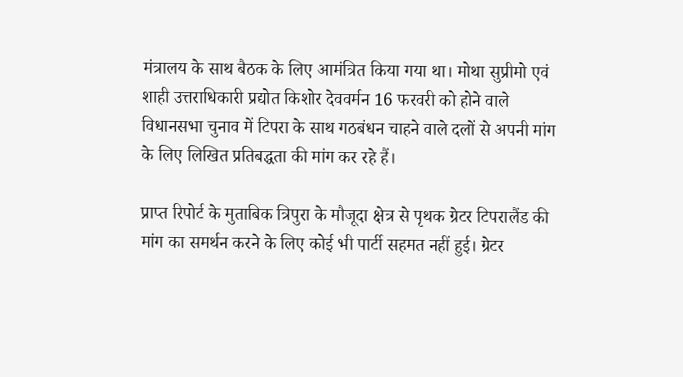मंत्रालय के साथ बैठक के लिए आमंत्रित किया गया था। मोथा सुप्रीमो एवं शाही उत्तराधिकारी प्रद्योत किशोर देववर्मन 16 फरवरी को होने वाले विधानसभा चुनाव में टिपरा के साथ गठबंधन चाहने वाले दलों से अपनी मांग के लिए लिखित प्रतिबद्धता की मांग कर रहे हैं।

प्राप्त रिपोर्ट के मुताबिक त्रिपुरा के मौजूदा क्षेत्र से पृथक ग्रेटर टिपरालैंड की मांग का समर्थन करने के लिए कोई भी पार्टी सहमत नहीं हुई। ग्रेटर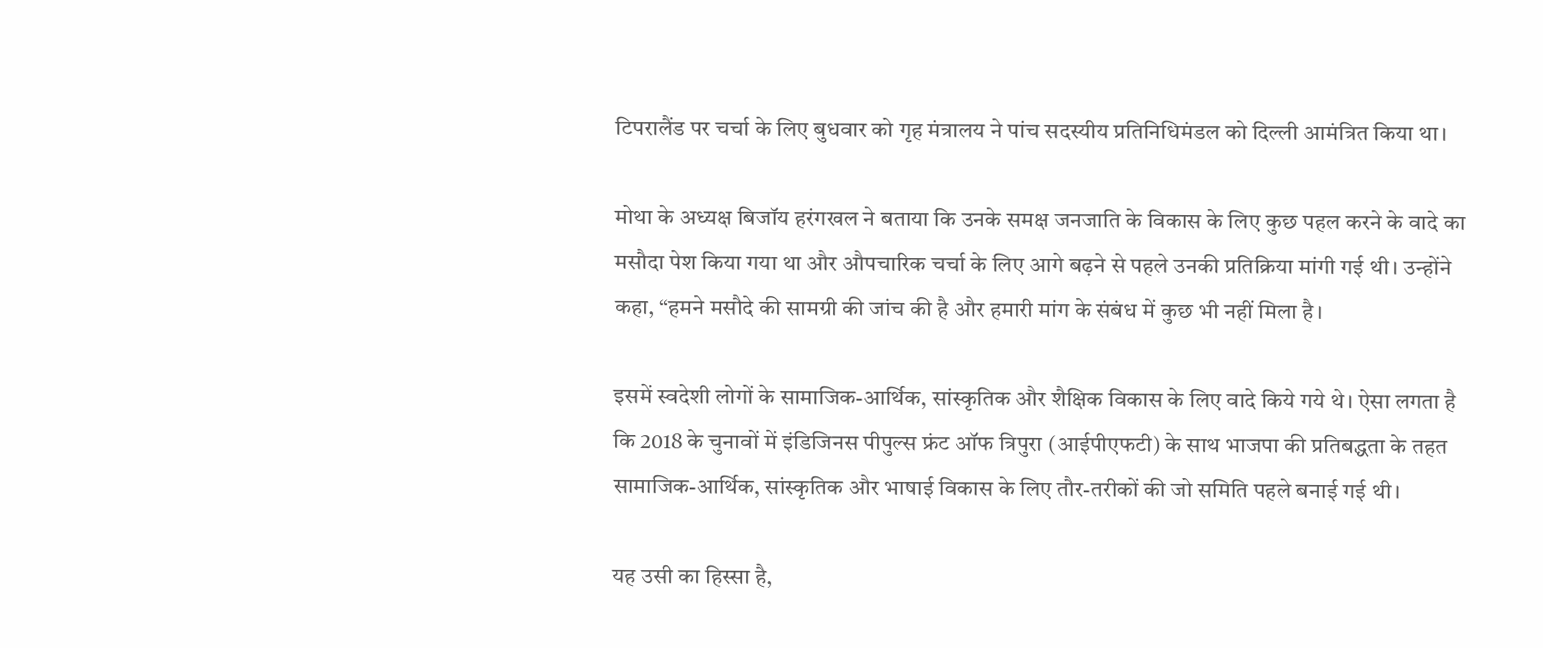टिपरालैंड पर चर्चा के लिए बुधवार को गृह मंत्रालय ने पांच सदस्यीय प्रतिनिधिमंडल को दिल्ली आमंत्रित किया था।

मोथा के अध्यक्ष बिजॉय हरंगखल ने बताया कि उनके समक्ष जनजाति के विकास के लिए कुछ पहल करने के वादे का मसौदा पेश किया गया था और औपचारिक चर्चा के लिए आगे बढ़ने से पहले उनकी प्रतिक्रिया मांगी गई थी। उन्होंने कहा, “हमने मसौदे की सामग्री की जांच की है और हमारी मांग के संबंध में कुछ भी नहीं मिला है।

इसमें स्वदेशी लोगों के सामाजिक-आर्थिक, सांस्कृतिक और शैक्षिक विकास के लिए वादे किये गये थे। ऐसा लगता है कि 2018 के चुनावों में इंडिजिनस पीपुल्स फ्रंट ऑफ त्रिपुरा (आईपीएफटी) के साथ भाजपा की प्रतिबद्धता के तहत सामाजिक-आर्थिक, सांस्कृतिक और भाषाई विकास के लिए तौर-तरीकों की जो समिति पहले बनाई गई थी।

यह उसी का हिस्सा है,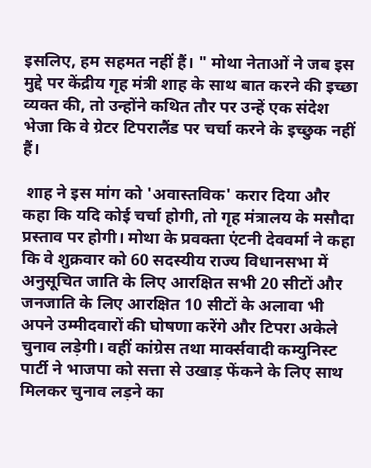इसलिए, हम सहमत नहीं हैं। " मोथा नेताओं ने जब इस मुद्दे पर केंद्रीय गृह मंत्री शाह के साथ बात करने की इच्छा व्यक्त की, तो उन्होंने कथित तौर पर उन्हें एक संदेश भेजा कि वे ग्रेटर टिपरालैंड पर चर्चा करने के इच्छुक नहीं हैं।

 शाह ने इस मांग को 'अवास्तविक' करार दिया और कहा कि यदि कोई चर्चा होगी, तो गृह मंत्रालय के मसौदा प्रस्ताव पर होगी। मोथा के प्रवक्ता एंटनी देववर्मा ने कहा कि वे शुक्रवार को 60 सदस्यीय राज्य विधानसभा में अनुसूचित जाति के लिए आरक्षित सभी 20 सीटों और जनजाति के लिए आरक्षित 10 सीटों के अलावा भी अपने उम्मीदवारों की घोषणा करेंगे और टिपरा अकेले चुनाव लड़ेगी। वहीं कांग्रेस तथा मार्क्सवादी कम्युनिस्ट पार्टी ने भाजपा को सत्ता से उखाड़ फेंकने के लिए साथ मिलकर चुनाव लड़ने का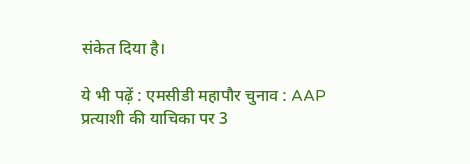संकेत दिया है।

ये भी पढ़ें : एमसीडी महापौर चुनाव : AAP प्रत्याशी की याचिका पर 3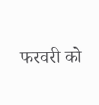फरवरी को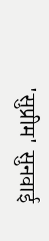'सुप्रीम' सुनवाई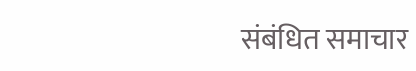संबंधित समाचार